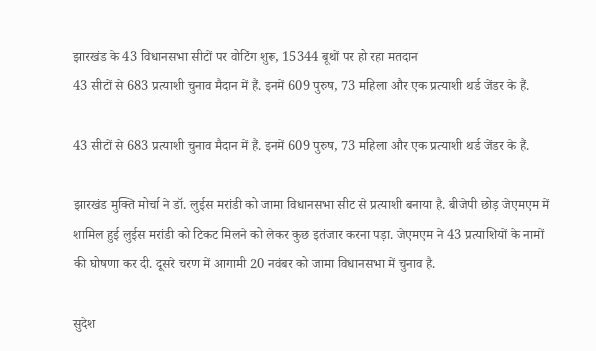झारखंड के 43 विधानसभा सीटों पर वोटिंग शुरू, 15344 बूथों पर हो रहा मतदान
43 सीटों से 683 प्रत्याशी चुनाव मैदान में हैं. इनमें 609 पुरुष, 73 महिला और एक प्रत्याशी थर्ड जेंडर के हैं.

43 सीटों से 683 प्रत्याशी चुनाव मैदान में हैं. इनमें 609 पुरुष, 73 महिला और एक प्रत्याशी थर्ड जेंडर के हैं.

झारखंड मुक्ति मोर्चा ने डॉ. लुईस मरांडी को जामा विधानसभा सीट से प्रत्याशी बनाया है. बीजेपी छोड़ जेएमएम में शामिल हुई लुईस मरांडी को टिकट मिलने को लेकर कुछ इतंजार करना पड़ा. जेएमएम ने 43 प्रत्याशियों के नामों की घोषणा कर दी. दूसरे चरण में आगामी 20 नवंबर को जामा विधानसभा में चुनाव है.

सुदेश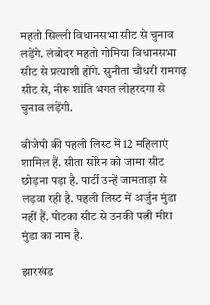महतो सिल्ली विधानसभा सीट से चुनाव लड़ेंगे. लंबोदर महतो गोमिया विधानसभा सीट से प्रत्याशी होंगे. सुनीता चौधरी रामगढ़ सीट से, नीरू शांति भगत लोहरदगा से चुनाव लड़ेंगी.

बीजेपी की पहली लिस्ट में 12 महिलाएं शामिल हैं. सीता सोरेन को जामा सीट छोड़ना पड़ा है. पार्टी उन्हें जामताड़ा से लड़वा रही है. पहली लिस्ट में अर्जुन मुंडा नहीं हैं. पोटका सीट से उनकी पत्नी मीरा मुंडा का नाम है.

झारखंड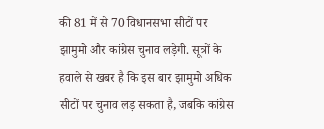की 81 में से 70 विधानसभा सीटों पर झामुमो और कांग्रेस चुनाव लड़ेगी. सूत्रों के हवाले से खबर है कि इस बार झामुमो अधिक सीटों पर चुनाव लड़ सकता है, जबकि कांग्रेस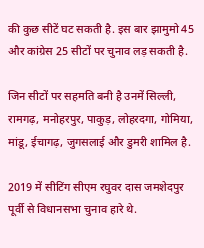की कुछ सीटें घट सकती है. इस बार झामुमो 45 और कांग्रेस 25 सीटों पर चुनाव लड़ सकती है.

जिन सीटों पर सहमति बनी है उनमें सिल्ली, रामगढ़, मनोहरपुर, पाकुड़, लोहरदगा, गोमिया, मांडू, ईचागढ़, जुगसलाई और डुमरी शामिल है.

2019 में सीटिंग सीएम रघुवर दास जमशेदपुर पूर्वी से विधानसभा चुनाव हारे थे.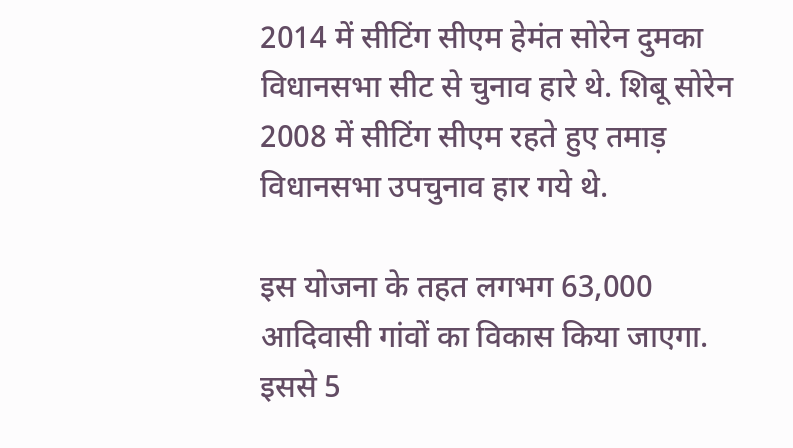2014 में सीटिंग सीएम हेमंत सोरेन दुमका विधानसभा सीट से चुनाव हारे थे. शिबू सोरेन 2008 में सीटिंग सीएम रहते हुए तमाड़ विधानसभा उपचुनाव हार गये थे.

इस योजना के तहत लगभग 63,000 आदिवासी गांवों का विकास किया जाएगा. इससे 5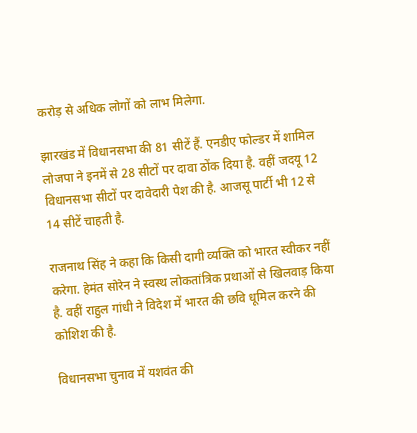करोड़ से अधिक लोगों को लाभ मिलेगा.

झारखंड में विधानसभा की 81 सीटें हैं. एनडीए फोल्डर में शामिल लोजपा ने इनमें से 28 सीटों पर दावा ठोंक दिया है. वहीं जदयू 12 विधानसभा सीटों पर दावेदारी पेश की है. आजसू पार्टी भी 12 से 14 सीटें चाहती है.

राजनाथ सिंह ने कहा कि किसी दागी व्यक्ति को भारत स्वीकर नहीं करेगा. हेमंत सोरेन ने स्वस्थ लोकतांत्रिक प्रथाओं से खिलवाड़ किया है. वहीं राहुल गांधी ने विदेश में भारत की छवि धूमिल करने की कोशिश की है.

विधानसभा चुनाव में यशवंत की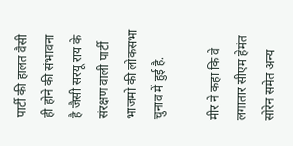पार्टी की हालत वैसी ही होने की संभावना है जैसी सरयू राय के संरक्षण वाली पार्टी भाजमो की लोकसभा चुनाव में हुई है.

मीर ने कहा कि वे लगातार सीएम हेमंत सोरेन समेत अन्य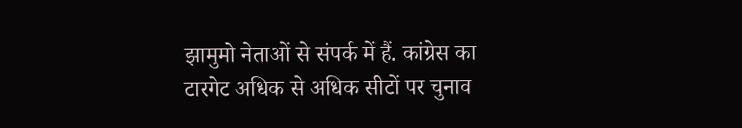झामुमो नेताओं से संपर्क में हैं. कांग्रेस का टारगेट अधिक से अधिक सीटों पर चुनाव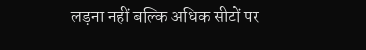लड़ना नहीं बल्कि अधिक सीटों पर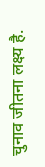चुनाव जीतना लक्ष्य है.